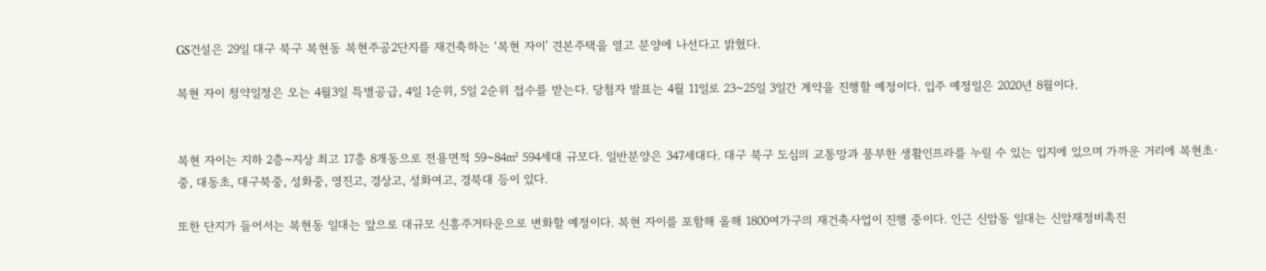GS건설은 29일 대구 북구 복현동 복현주공2단지를 재건축하는 ‘복현 자이’ 견본주택을 열고 분양에 나선다고 밝혔다.

복현 자이 청약일정은 오는 4월3일 특별공급, 4일 1순위, 5일 2순위 접수를 받는다. 당첨자 발표는 4월 11일로 23~25일 3일간 계약을 진행할 예정이다. 입주 예정일은 2020년 8월이다.


복현 자이는 지하 2층~지상 최고 17층 8개동으로 전용면적 59~84㎡ 594세대 규모다. 일반분양은 347세대다. 대구 북구 도심의 교통망과 풍부한 생활인프라를 누릴 수 있는 입지에 있으며 가까운 거리에 복현초∙중, 대동초, 대구북중, 성화중, 영진고, 경상고, 성화여고, 경북대 등이 있다.

또한 단지가 들어서는 복현동 일대는 앞으로 대규모 신흥주거타운으로 변화할 예정이다. 복현 자이를 포함해 올해 1800여가구의 재건축사업이 진행 중이다. 인근 신암동 일대는 신암재정비촉진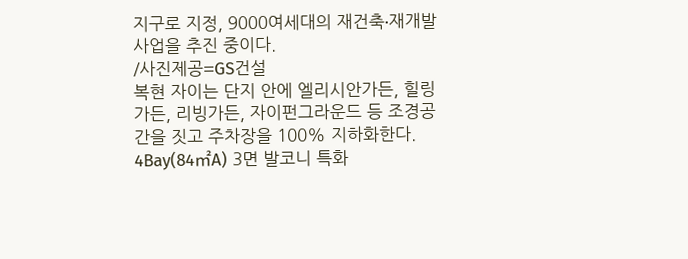지구로 지정, 9000여세대의 재건축∙재개발사업을 추진 중이다.
/사진제공=GS건설
복현 자이는 단지 안에 엘리시안가든, 힐링가든, 리빙가든, 자이펀그라운드 등 조경공간을 짓고 주차장을 100% 지하화한다. 4Bay(84㎡A) 3면 발코니 특화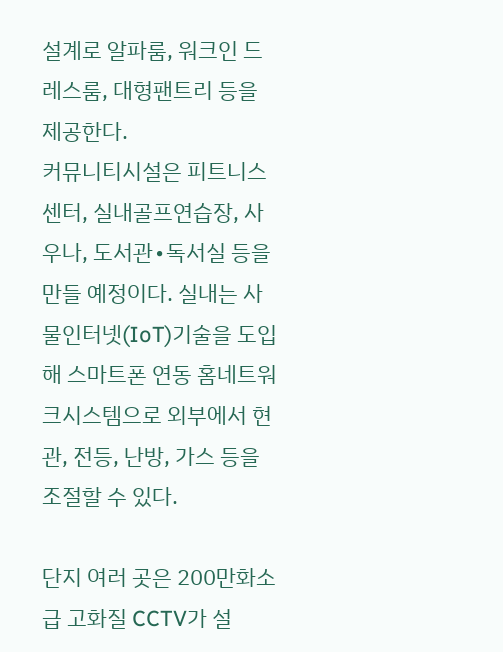설계로 알파룸, 워크인 드레스룸, 대형팬트리 등을 제공한다.
커뮤니티시설은 피트니스센터, 실내골프연습장, 사우나, 도서관∙독서실 등을 만들 예정이다. 실내는 사물인터넷(IoT)기술을 도입해 스마트폰 연동 홈네트워크시스템으로 외부에서 현관, 전등, 난방, 가스 등을 조절할 수 있다.

단지 여러 곳은 200만화소급 고화질 CCTV가 설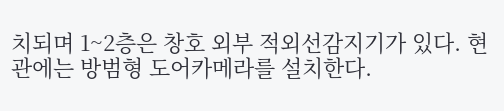치되며 1~2층은 창호 외부 적외선감지기가 있다. 현관에는 방범형 도어카메라를 설치한다.